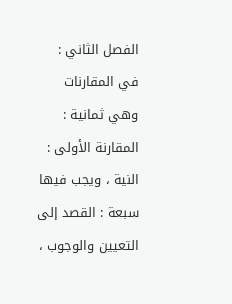الفصل الثاني : في المقارنات
وهي ثمانية :
المقارنة الأولى : النية ، ويجب فيها سبعة : القصد إلى التعيين والوجوب ،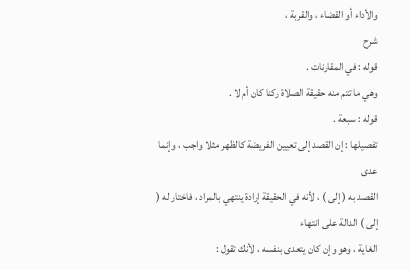والأداء أو القضاء ، والقربة ،
شرح
قوله : في المقارنات .
وهي ما تتم منه حقيقة الصلاة ركنا كان أم لا .
قوله : سبعة .
تفصيلها : إن القصد إلى تعيين الفريضة كالظهر مثلا واجب ، وإنما عدى
القصد به ( إلى ) ، لأنه في الحقيقة إرادة ينتهي بالمراد ، فاختار له ( إلى ) الدالة على انتهاء
الغاية ، وهو وإن كان يتعدى بنفسه ، لأنك تقول :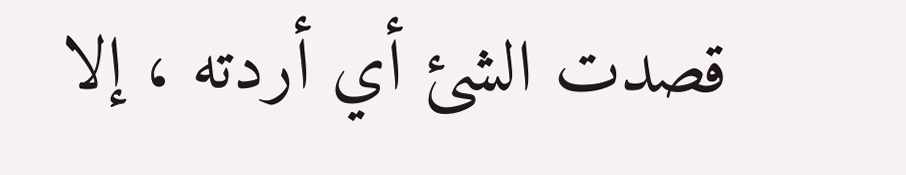قصدت الشئ أي أردته ، إلا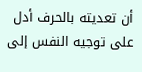أن تعديته بالحرف أدل على توجيه النفس إلى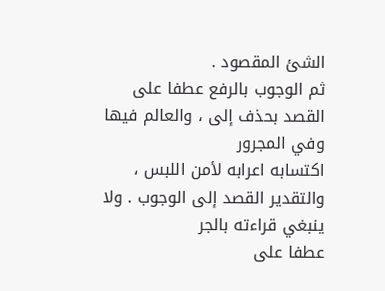الشئ المقصود .
ثم الوجوب بالرفع عطفا على القصد بحذف إلى ، والعالم فيها وفي المجرور
اكتسابه اعرابه لأمن اللبس ، والتقدير القصد إلى الوجوب . ولا ينبغي قراءته بالجر
عطفا على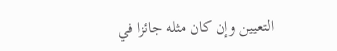التعيين وإن كان مثله جائزا في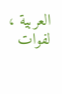العربية ، لفوات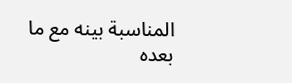المناسبة بينه مع ما بعده